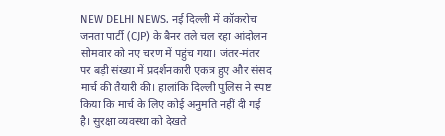NEW DELHI NEWS. नई दिल्ली में कॉकरोच जनता पार्टी (CJP) के बैनर तले चल रहा आंदोलन सोमवार को नए चरण में पहुंच गया। जंतर-मंतर पर बड़ी संख्या में प्रदर्शनकारी एकत्र हुए और संसद मार्च की तैयारी की। हालांकि दिल्ली पुलिस ने स्पष्ट किया कि मार्च के लिए कोई अनुमति नहीं दी गई है। सुरक्षा व्यवस्था को देखते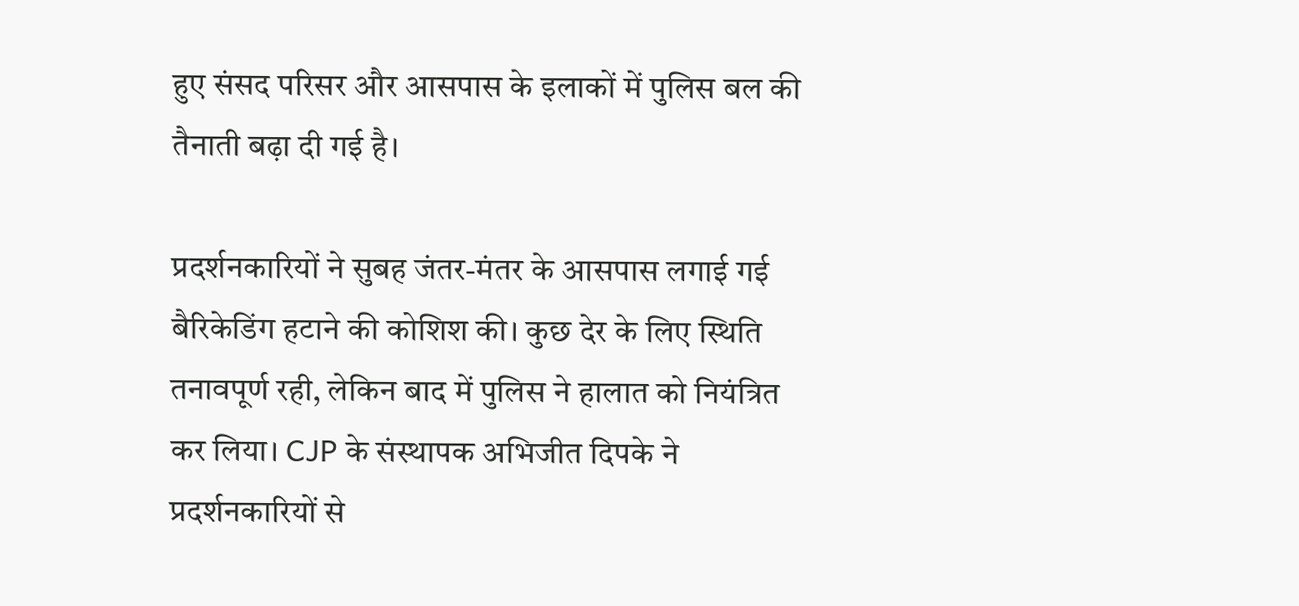हुए संसद परिसर और आसपास के इलाकों में पुलिस बल की तैनाती बढ़ा दी गई है।

प्रदर्शनकारियों ने सुबह जंतर-मंतर के आसपास लगाई गई बैरिकेडिंग हटाने की कोशिश की। कुछ देर के लिए स्थिति तनावपूर्ण रही, लेकिन बाद में पुलिस ने हालात को नियंत्रित कर लिया। CJP के संस्थापक अभिजीत दिपके ने प्रदर्शनकारियों से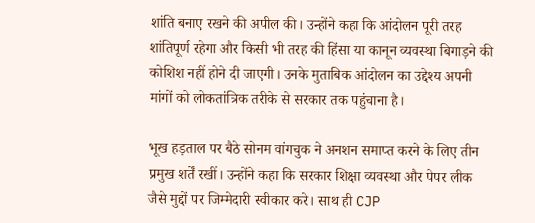शांति बनाए रखने की अपील की। उन्होंने कहा कि आंदोलन पूरी तरह शांतिपूर्ण रहेगा और किसी भी तरह की हिंसा या कानून व्यवस्था बिगाड़ने की कोशिश नहीं होने दी जाएगी। उनके मुताबिक आंदोलन का उद्देश्य अपनी मांगों को लोकतांत्रिक तरीके से सरकार तक पहुंचाना है।

भूख हड़ताल पर बैठे सोनम वांगचुक ने अनशन समाप्त करने के लिए तीन प्रमुख शर्तें रखीं। उन्होंने कहा कि सरकार शिक्षा व्यवस्था और पेपर लीक जैसे मुद्दों पर जिम्मेदारी स्वीकार करे। साथ ही CJP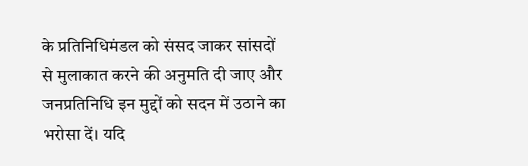के प्रतिनिधिमंडल को संसद जाकर सांसदों से मुलाकात करने की अनुमति दी जाए और जनप्रतिनिधि इन मुद्दों को सदन में उठाने का भरोसा दें। यदि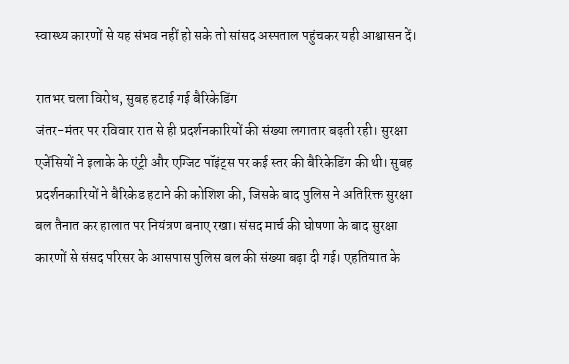स्वास्थ्य कारणों से यह संभव नहीं हो सके तो सांसद अस्पताल पहुंचकर यही आश्वासन दें।

रातभर चला विरोध, सुबह हटाई गई बैरिकेडिंग
जंतर-मंतर पर रविवार रात से ही प्रदर्शनकारियों की संख्या लगातार बढ़ती रही। सुरक्षा एजेंसियों ने इलाके के एंट्री और एग्जिट पॉइंट्स पर कई स्तर की बैरिकेडिंग की थी। सुबह प्रदर्शनकारियों ने बैरिकेड हटाने की कोशिश की, जिसके बाद पुलिस ने अतिरिक्त सुरक्षा बल तैनात कर हालात पर नियंत्रण बनाए रखा। संसद मार्च की घोषणा के बाद सुरक्षा कारणों से संसद परिसर के आसपास पुलिस बल की संख्या बढ़ा दी गई। एहतियात के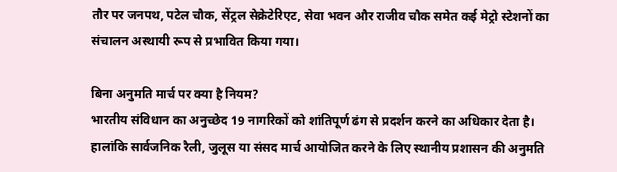तौर पर जनपथ, पटेल चौक, सेंट्रल सेक्रेटेरिएट, सेवा भवन और राजीव चौक समेत कई मेट्रो स्टेशनों का संचालन अस्थायी रूप से प्रभावित किया गया।

बिना अनुमति मार्च पर क्या है नियम?
भारतीय संविधान का अनुच्छेद 19 नागरिकों को शांतिपूर्ण ढंग से प्रदर्शन करने का अधिकार देता है। हालांकि सार्वजनिक रैली, जुलूस या संसद मार्च आयोजित करने के लिए स्थानीय प्रशासन की अनुमति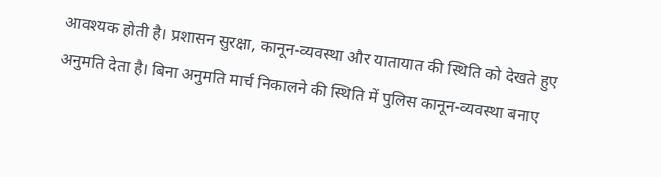आवश्यक होती है। प्रशासन सुरक्षा, कानून-व्यवस्था और यातायात की स्थिति को देखते हुए अनुमति देता है। बिना अनुमति मार्च निकालने की स्थिति में पुलिस कानून-व्यवस्था बनाए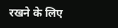रखने के लिए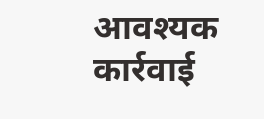आवश्यक कार्रवाई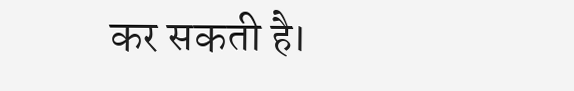कर सकती है।